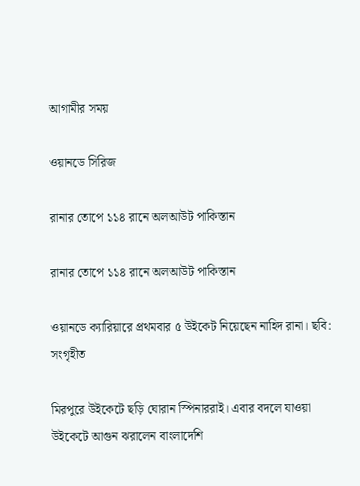আগামীর সময়

ওয়ানডে সিরিজ

রানার তোপে ১১৪ রানে অলআউট পাকিস্তান

রানার তোপে ১১৪ রানে অলআউট পাকিস্তান

ওয়ানডে ক্যারিয়ারে প্রথমবার ৫ উইকেট নিয়েছেন নাহিদ রানা। ছবি: সংগৃহীত

মিরপুরে উইকেটে ছড়ি ঘোরান স্পিনাররাই। এবার বদলে যাওয়া উইকেটে আগুন ঝরালেন বাংলাদেশি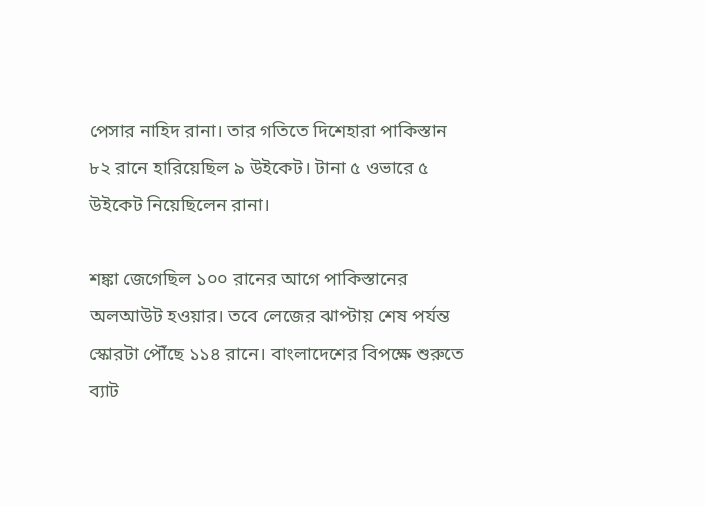পেসার নাহিদ রানা। তার গতিতে দিশেহারা পাকিস্তান ৮২ রানে হারিয়েছিল ৯ উইকেট। টানা ৫ ওভারে ৫ উইকেট নিয়েছিলেন রানা।

শঙ্কা জেগেছিল ১০০ রানের আগে পাকিস্তানের অলআউট হওয়ার। তবে লেজের ঝাপ্টায় শেষ পর্যন্ত স্কোরটা পৌঁছে ১১৪ রানে। বাংলাদেশের বিপক্ষে শুরুতে ব্যাট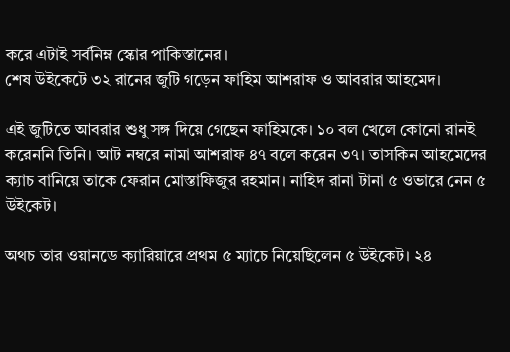করে এটাই সর্বনিম্ন স্কোর পাকিস্তানের।
শেষ উইকেটে ৩২ রানের জুটি গড়েন ফাহিম আশরাফ ও আবরার আহমেদ।

এই জুটিতে আবরার শুধু সঙ্গ দিয়ে গেছেন ফাহিমকে। ১০ বল খেলে কোনো রানই করেননি তিনি। আট নম্বরে নামা আশরাফ ৪৭ বলে করেন ৩৭। তাসকিন আহমেদের ক্যাচ বানিয়ে তাকে ফেরান মোস্তাফিজুর রহমান। নাহিদ রানা টানা ৫ ওভারে নেন ৫ উইকেট।

অথচ তার ওয়ানডে ক্যারিয়ারে প্রথম ৫ ম্যাচে নিয়েছিলেন ৫ উইকেট। ২৪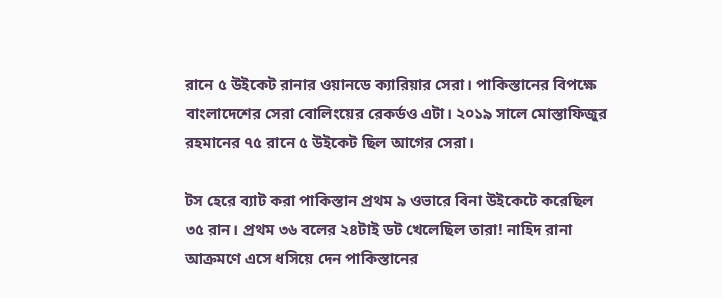রানে ৫ উইকেট রানার ওয়ানডে ক্যারিয়ার সেরা। পাকিস্তানের বিপক্ষে বাংলাদেশের সেরা বোলিংয়ের রেকর্ডও এটা। ২০১৯ সালে মোস্তাফিজুর রহমানের ৭৫ রানে ৫ উইকেট ছিল আগের সেরা।

টস হেরে ব্যাট করা পাকিস্তান প্রথম ৯ ওভারে বিনা উইকেটে করেছিল ৩৫ রান। প্রথম ৩৬ বলের ২৪টাই ডট খেলেছিল তারা! নাহিদ রানা আক্রমণে এসে ধসিয়ে দেন পাকিস্তানের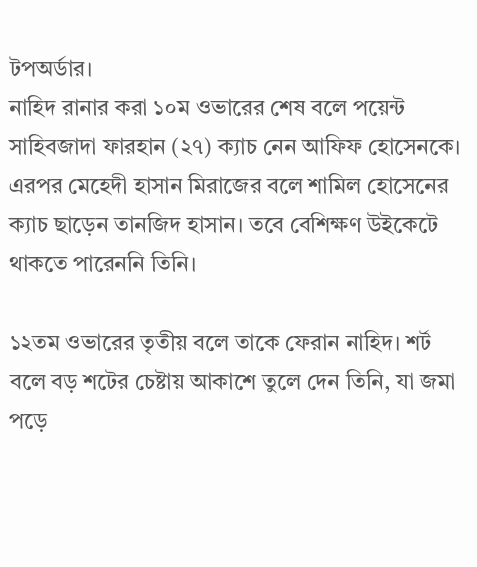টপঅর্ডার।
নাহিদ রানার করা ১০ম ওভারের শেষ বলে পয়েন্ট সাহিবজাদা ফারহান (২৭) ক্যাচ নেন আফিফ হোসেনকে। এরপর মেহেদী হাসান মিরাজের বলে শামিল হোসেনের ক্যাচ ছাড়েন তানজিদ হাসান। তবে বেশিক্ষণ উইকেটে থাকতে পারেননি তিনি।

১২তম ওভারের তৃতীয় বলে তাকে ফেরান নাহিদ। শর্ট বলে বড় শটের চেষ্টায় আকাশে তুলে দেন তিনি, যা জমা পড়ে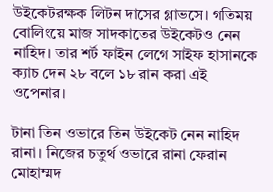উইকেটরক্ষক লিটন দাসের গ্লাভসে। গতিময় বোলিংয়ে মাজ সাদকাতের উইকেটও নেন নাহিদ। তার শর্ট ফাইন লেগে সাইফ হাসানকে ক্যাচ দেন ২৮ বলে ১৮ রান করা এই ওপেনার।

টানা তিন ওভারে তিন উইকেট নেন নাহিদ রানা। নিজের চতুর্থ ওভারে রানা ফেরান মোহাম্মদ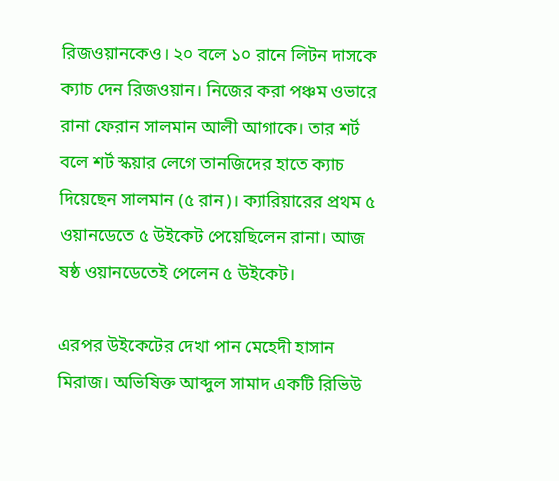রিজওয়ানকেও। ২০ বলে ১০ রানে লিটন দাসকে ক্যাচ দেন রিজওয়ান। নিজের করা পঞ্চম ওভারে রানা ফেরান সালমান আলী আগাকে। তার শর্ট বলে শর্ট স্কয়ার লেগে তানজিদের হাতে ক্যাচ দিয়েছেন সালমান (৫ রান)। ক্যারিয়ারের প্রথম ৫ ওয়ানডেতে ৫ উইকেট পেয়েছিলেন রানা। আজ ষষ্ঠ ওয়ানডেতেই পেলেন ৫ উইকেট।

এরপর উইকেটের দেখা পান মেহেদী হাসান মিরাজ। অভিষিক্ত আব্দুল সামাদ একটি রিভিউ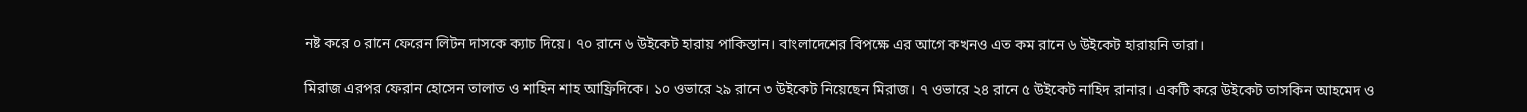নষ্ট করে ০ রানে ফেরেন লিটন দাসকে ক্যাচ দিয়ে। ৭০ রানে ৬ উইকেট হারায় পাকিস্তান। বাংলাদেশের বিপক্ষে এর আগে কখনও এত কম রানে ৬ উইকেট হারায়নি তারা।

মিরাজ এরপর ফেরান হোসেন তালাত ও শাহিন শাহ আফ্রিদিকে। ১০ ওভারে ২৯ রানে ৩ উইকেট নিয়েছেন মিরাজ। ৭ ওভারে ২৪ রানে ৫ উইকেট নাহিদ রানার। একটি করে উইকেট তাসকিন আহমেদ ও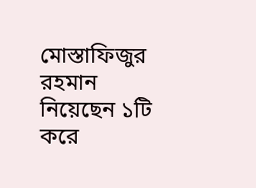মোস্তাফিজুর রহমান নিয়েছেন ১টি করে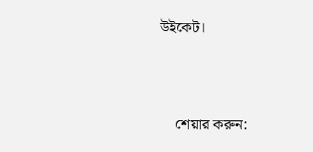উইকেট।




    শেয়ার করুন: